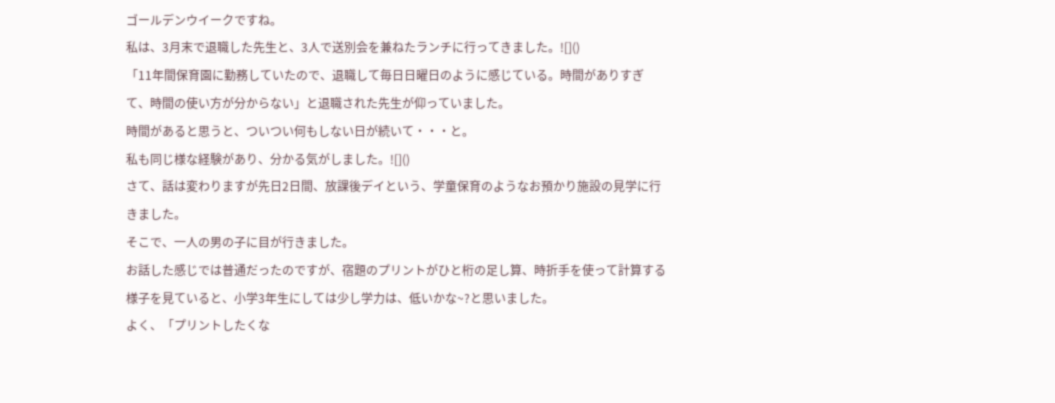ゴールデンウイークですね。
私は、3月末で退職した先生と、3人で送別会を兼ねたランチに行ってきました。![]()
「11年間保育園に勤務していたので、退職して毎日日曜日のように感じている。時間がありすぎて、時間の使い方が分からない」と退職された先生が仰っていました。
時間があると思うと、ついつい何もしない日が続いて・・・と。
私も同じ様な経験があり、分かる気がしました。![]()
さて、話は変わりますが先日2日間、放課後デイという、学童保育のようなお預かり施設の見学に行きました。
そこで、一人の男の子に目が行きました。
お話した感じでは普通だったのですが、宿題のプリントがひと桁の足し算、時折手を使って計算する様子を見ていると、小学3年生にしては少し学力は、低いかな~?と思いました。
よく、「プリントしたくな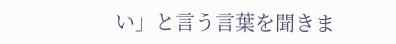い」と言う言葉を聞きま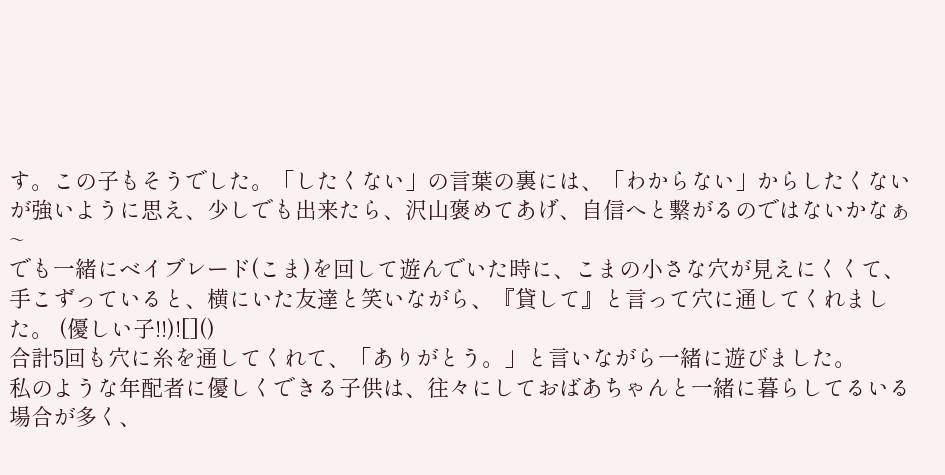す。この子もそうでした。「したくない」の言葉の裏には、「わからない」からしたくないが強いように思え、少しでも出来たら、沢山褒めてあげ、自信へと繋がるのではないかなぁ~
でも一緒にベイブレード(こま)を回して遊んでいた時に、こまの小さな穴が見えにくくて、手こずっていると、横にいた友達と笑いながら、『貸して』と言って穴に通してくれました。 (優しい子!!)![]()
合計5回も穴に糸を通してくれて、「ありがとう。」と言いながら一緒に遊びました。
私のような年配者に優しくできる子供は、往々にしておばあちゃんと一緒に暮らしてるいる場合が多く、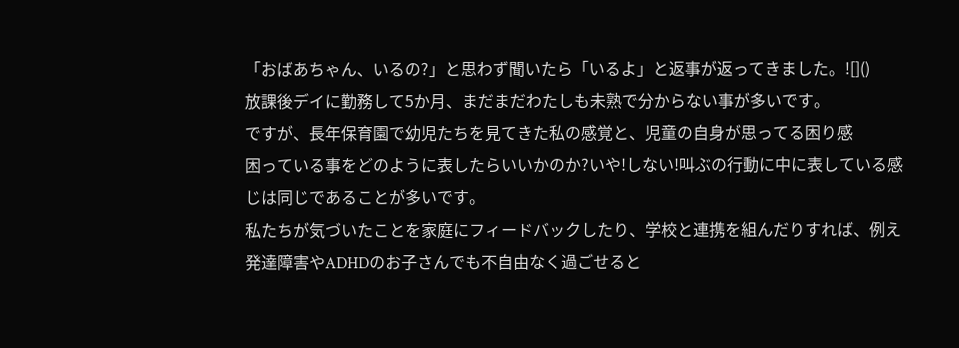「おばあちゃん、いるの?」と思わず聞いたら「いるよ」と返事が返ってきました。![]()
放課後デイに勤務して5か月、まだまだわたしも未熟で分からない事が多いです。
ですが、長年保育園で幼児たちを見てきた私の感覚と、児童の自身が思ってる困り感
困っている事をどのように表したらいいかのか?いや!しない!叫ぶの行動に中に表している感じは同じであることが多いです。
私たちが気づいたことを家庭にフィードバックしたり、学校と連携を組んだりすれば、例え発達障害やADHDのお子さんでも不自由なく過ごせると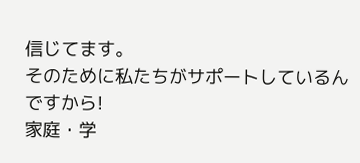信じてます。
そのために私たちがサポートしているんですから!
家庭・学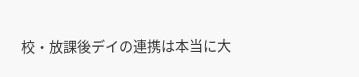校・放課後デイの連携は本当に大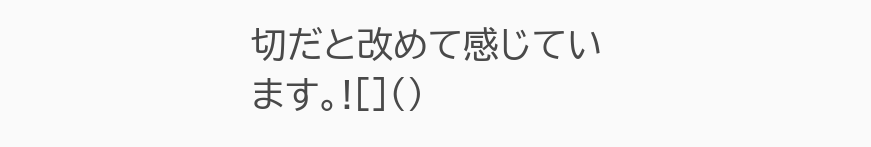切だと改めて感じています。![]()